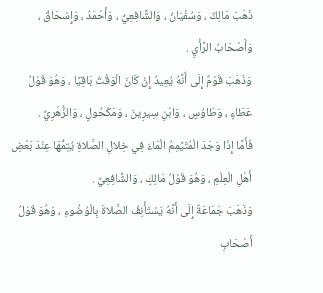ذَهَبَ مَالِكٌ ، وَسُفْيَانُ ، وَالشَّافِعِيُّ ، وَأَحْمَدُ ، وَإِسْحَاقُ ، وَأَصْحَابُ الرَّأْيِ .
وَذَهَبَ قَوْمٌ إِلَى أَنَّهُ يُعِيدُ إِنْ كَانَ الْوَقْتُ بَاقِيًا ، وَهُوَ قَوْلُ عَطَاءٍ ، وَطَاوُسٍ ، وَابْنِ سِيرِينَ ، وَمَكْحُولٍ ، وَالزُّهْرِيِّ .
فَأَمَّا إِذَا وَجَدَ الْمُتَيَّمِمُ الْمَاءَ فِي خِلالِ الصَّلاةِ يُتِمُّهَا عِنْدَ بَعْضِ أَهْلِ الْعِلْمِ ، وَهُوَ قَوْلُ مَالِكٍ ، وَالشَّافِعِيِّ .
وَذَهَبَ جَمَاعَةٌ إِلَى أَنَّهُ يَسْتَأْنِفُ الصَّلاةَ بِالْوُضُوءِ ، وَهُوَ قَوْلُ أَصْحَابِ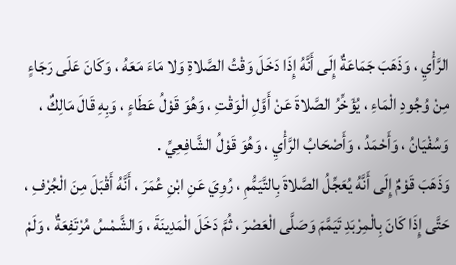الرَّأْيِ ، وَذَهَبَ جَمَاعَةٌ إِلَى أَنَّهُ إِذَا دَخَلَ وَقْتُ الصَّلاةِ وَلا مَاءَ مَعَهُ ، وَكَانَ عَلَى رَجَاءٍ مِنْ وُجُودِ الْمَاءِ ، يُؤَخِّرُ الصَّلاةَ عَنْ أَوَّلِ الْوَقْتِ ، وَهُوَ قَوْلُ عَطَاءٍ ، وَبِهِ قَالَ مَالِكٌ ، وَسُفْيَانُ ، وَأَحْمَدُ ، وَأَصْحَابُ الرَّأْيِ ، وَهُوَ قَوْلُ الشَّافِعِيِّ .
وَذَهَبَ قَوْمٌ إِلَى أَنَّهُ يُعَجِّلُ الصَّلاةَ بِالتَّيَمُّمِ ، رُوِيَ عَنِ ابْنِ عُمَرَ ، أَنَّهُ أَقْبَلَ مِنَ الْجُرْفِ ، حَتَّى إِذَا كَانَ بِالْمِرْبَدِ تَيَمَّمَ وَصَلَّى الْعَصْرَ ، ثُمَّ دَخَلَ الْمَدِينَةَ ، وَالشَّمْسُ مُرْتَفِعَةٌ ، وَلَمْ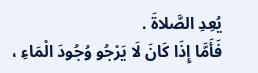يُعِدِ الصَّلاةَ .
فَأَمَّا إِذَا كَانَ لَا يَرْجُو وُجُودَ الْمَاءِ ،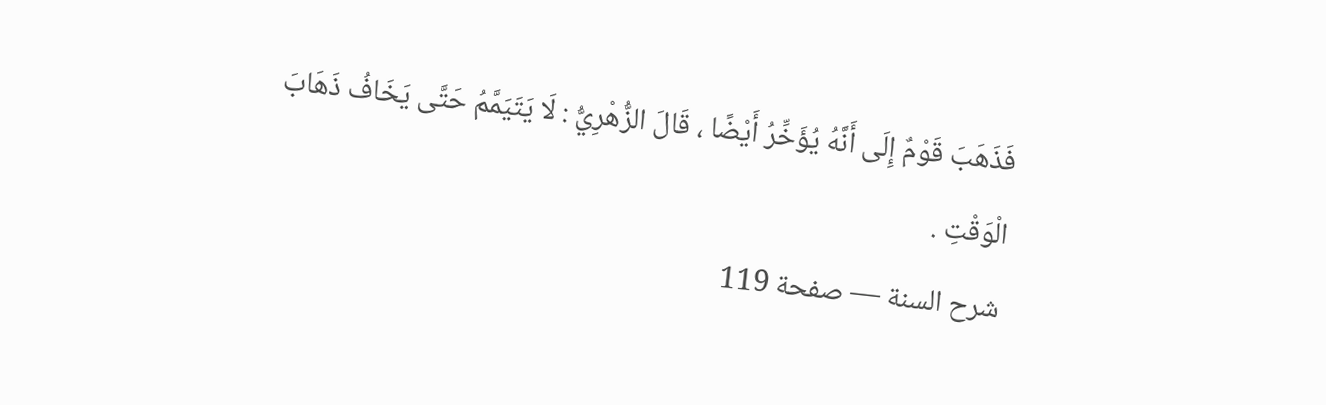فَذَهَبَ قَوْمٌ إِلَى أَنَّهُ يُؤَخِّرُ أَيْضًا ، قَالَ الزُّهْرِيُّ : لَا يَتَيَمَّمُ حَتَّى يَخَافُ ذَهَابَ الْوَقْتِ .
شرح السنة — صفحة 119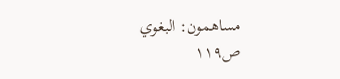مساهمون: البغوي
ص١١٩